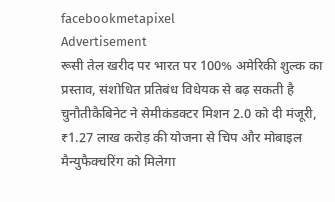facebookmetapixel
Advertisement
रूसी तेल खरीद पर भारत पर 100% अमेरिकी शुल्क का प्रस्ताव, संशोधित प्रतिबंध विधेयक से बढ़ सकती है चुनौतीकैबिनेट ने सेमीकंडक्टर मिशन 2.0 को दी मंजूरी, ₹1.27 लाख करोड़ की योजना से चिप और मोबाइल मैन्युफैक्चरिंग को मिलेगा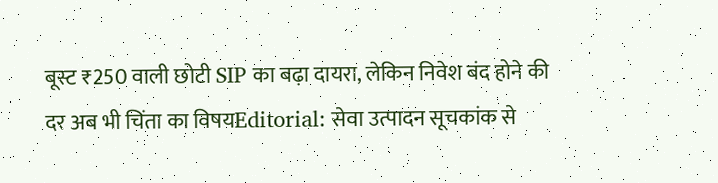बूस्ट ₹250 वाली छोटी SIP का बढ़ा दायरा, लेकिन निवेश बंद होने की दर अब भी चिंता का विषयEditorial: सेवा उत्पादन सूचकांक से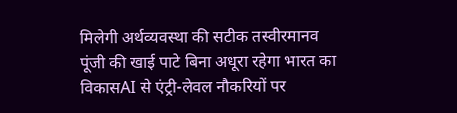मिलेगी अर्थव्यवस्था की सटीक तस्वीरमानव पूंजी की खाई पाटे बिना अधूरा रहेगा भारत का विकासAI से एंट्री-लेवल नौकरियों पर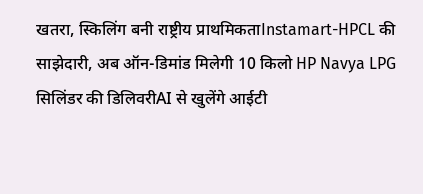खतरा, स्किलिंग बनी राष्ट्रीय प्राथमिकताInstamart-HPCL की साझेदारी, अब ऑन-डिमांड मिलेगी 10 किलो HP Navya LPG सिलिंडर की डिलिवरीAI से खुलेंगे आईटी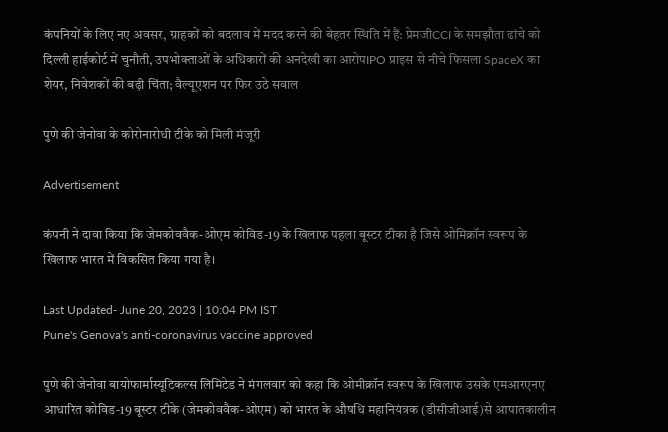कंपनियों के लिए नए अवसर, ग्राहकों को बदलाव में मदद करने की बेहतर स्थिति में हैं: प्रेमजीCCI के समझौता ढांचे को दिल्ली हाईकोर्ट में चुनौती, उपभोक्ताओं के अधिकारों की अनदेखी का आरोपIPO प्राइस से नीचे फिसला SpaceX का शेयर, निवेशकों की बढ़ी चिंता; वैल्यूएशन पर फिर उठे सवाल

पुणे की जेनोवा के कोरोनारोधी टीके को मिली मंजूरी

Advertisement

कंपनी ने दावा किया कि जेमकोववैक-ओएम कोविड-19 के खिलाफ पहला बूस्टर टीका है जिसे ओमिक्रॉन स्वरूप के खिलाफ भारत में विकसित किया गया है।

Last Updated- June 20, 2023 | 10:04 PM IST
Pune's Genova's anti-coronavirus vaccine approved

पुणे की जेनोवा बायोफार्मास्यूटिकल्स लिमिटेड ने मंगलवार को कहा कि ओमीक्रॉन स्वरूप के खिलाफ उसके एमआरएनए आधारित कोविड-19 बूस्टर टीके (जेमकोववैक-ओएम) को भारत के औषधि महानियंत्रक (डीसीजीआई)से आपातकालीन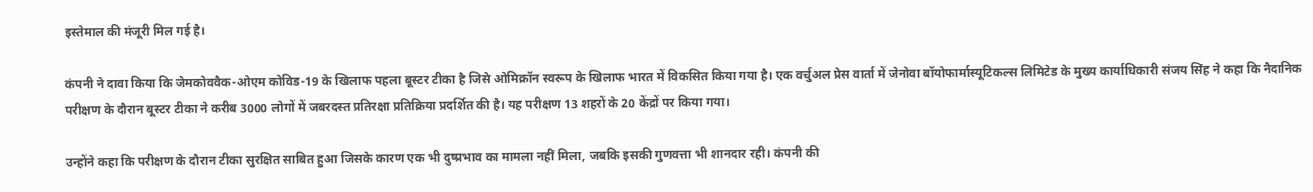इस्तेमाल की मंजूरी मिल गई है।

कंपनी ने दावा किया कि जेमकोववैक-ओएम कोविड-19 के खिलाफ पहला बूस्टर टीका है जिसे ओमिक्रॉन स्वरूप के खिलाफ भारत में विकसित किया गया है। एक वर्चुअल प्रेस वार्ता में जेनोवा बॉयोफार्मास्यूटिकल्स लिमिटेड के मुख्य कार्याधिकारी संजय सिंह ने कहा कि नैदानिक परीक्षण के दौरान बूस्टर टीका ने करीब 3000 लोगों में जबरदस्त प्रतिरक्षा प्रतिक्रिया प्रदर्शित की है। यह परीक्षण 13 शहरों के 20 केंद्रों पर किया गया।

उन्होंने कहा कि परीक्षण के दौरान टीका सुरक्षित साबित हुआ जिसके कारण एक भी दुष्प्रभाव का मामला नहीं मिला, जबकि इसकी गुणवत्ता भी शानदार रही। कंपनी की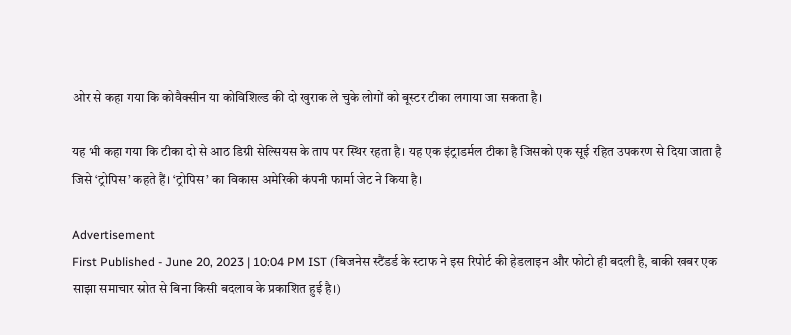ओर से कहा गया कि कोवैक्सीन या कोविशिल्ड की दो खुराक ले चुके लोगों को बूस्टर टीका लगाया जा सकता है।

यह भी कहा गया कि टीका दो से आठ डिग्री सेल्सियस के ताप पर स्थिर रहता है। यह एक इंट्राडर्मल टीका है जिसको एक सूई रहित उपकरण से दिया जाता है जिसे ‘ट्रोपिस’ कहते हैं। ‘ट्रोपिस’ का विकास अमेरिकी कंपनी फार्मा जेट ने किया है।

Advertisement
First Published - June 20, 2023 | 10:04 PM IST (बिजनेस स्टैंडर्ड के स्टाफ ने इस रिपोर्ट की हेडलाइन और फोटो ही बदली है, बाकी खबर एक साझा समाचार स्रोत से बिना किसी बदलाव के प्रकाशित हुई है।)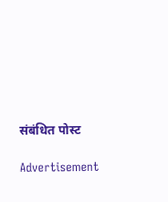संबंधित पोस्ट

Advertisement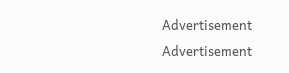Advertisement
Advertisement